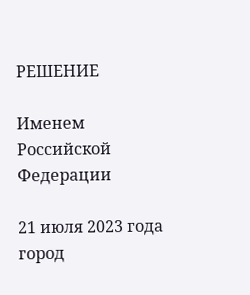РЕШЕНИЕ

Именем Российской Федерации

21 июля 2023 года город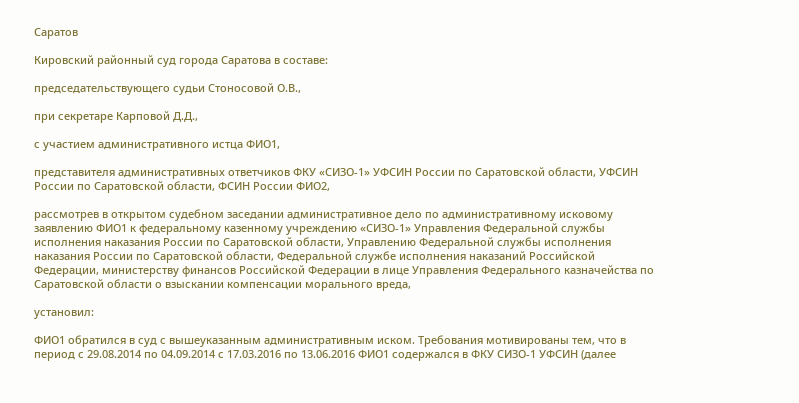Саратов

Кировский районный суд города Саратова в составе:

председательствующего судьи Стоносовой О.В.,

при секретаре Карповой Д.Д.,

с участием административного истца ФИО1,

представителя административных ответчиков ФКУ «СИЗО-1» УФСИН России по Саратовской области, УФСИН России по Саратовской области, ФСИН России ФИО2,

рассмотрев в открытом судебном заседании административное дело по административному исковому заявлению ФИО1 к федеральному казенному учреждению «СИЗО-1» Управления Федеральной службы исполнения наказания России по Саратовской области, Управлению Федеральной службы исполнения наказания России по Саратовской области, Федеральной службе исполнения наказаний Российской Федерации, министерству финансов Российской Федерации в лице Управления Федерального казначейства по Саратовской области о взыскании компенсации морального вреда,

установил:

ФИО1 обратился в суд с вышеуказанным административным иском. Требования мотивированы тем, что в период с 29.08.2014 по 04.09.2014 с 17.03.2016 по 13.06.2016 ФИО1 содержался в ФКУ СИЗО-1 УФСИН (далее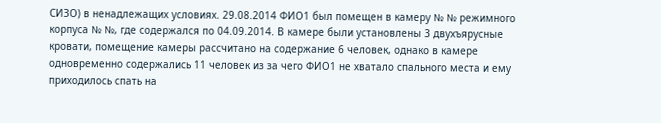СИЗО) в ненадлежащих условиях. 29.08.2014 ФИО1 был помещен в камеру № № режимного корпуса № №, где содержался по 04.09.2014. В камере были установлены 3 двухъярусные кровати, помещение камеры рассчитано на содержание 6 человек, однако в камере одновременно содержались 11 человек из за чего ФИО1 не хватало спального места и ему приходилось спать на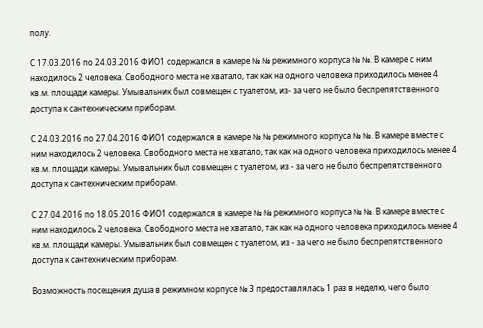полу.

С 17.03.2016 по 24.03.2016 ФИО1 содержался в камере № № режимного корпуса № №. В камере с ним находилось 2 человека. Свободного места не хватало, так как на одного человека приходилось менее 4 кв.м. площади камеры. Умывальник был совмещен с туалетом, из- за чего не было беспрепятственного доступа к сантехническим приборам.

С 24.03.2016 по 27.04.2016 ФИО1 содержался в камере № № режимного корпуса № №. В камере вместе с ним находилось 2 человека. Свободного места не хватало, так как на одного человека приходилось менее 4 кв.м. площади камеры. Умывальник был совмещен с туалетом, из - за чего не было беспрепятственного доступа к сантехническим приборам.

С 27.04.2016 по 18.05.2016 ФИО1 содержался в камере № № режимного корпуса № №. В камере вместе с ним находилось 2 человека. Свободного места не хватало, так как на одного человека приходилось менее 4 кв.м. площади камеры. Умывальник был совмещен с туалетом, из - за чего не было беспрепятственного доступа к сантехническим приборам.

Возможность посещения душа в режимном корпусе № 3 предоставлялась 1 раз в неделю, чего было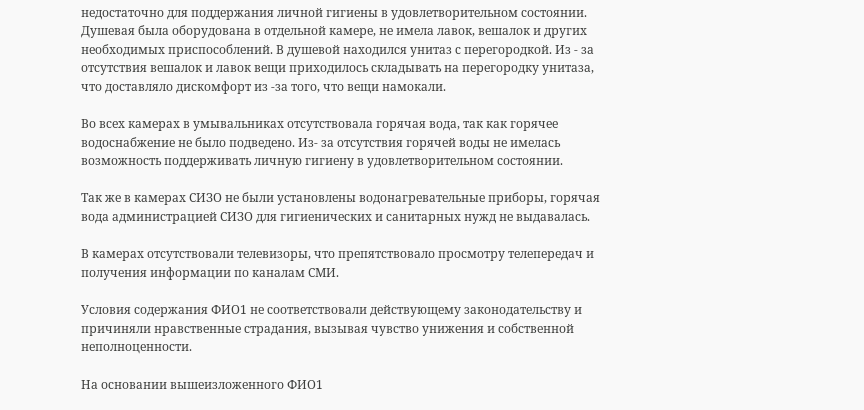недостаточно для поддержания личной гигиены в удовлетворительном состоянии. Душевая была оборудована в отдельной камере, не имела лавок, вешалок и других необходимых приспособлений. В душевой находился унитаз с перегородкой. Из - за отсутствия вешалок и лавок вещи приходилось складывать на перегородку унитаза, что доставляло дискомфорт из -за того, что вещи намокали.

Во всех камерах в умывальниках отсутствовала горячая вода, так как горячее водоснабжение не было подведено. Из- за отсутствия горячей воды не имелась возможность поддерживать личную гигиену в удовлетворительном состоянии.

Так же в камерах СИЗО не были установлены водонагревательные приборы, горячая вода администрацией СИЗО для гигиенических и санитарных нужд не выдавалась.

В камерах отсутствовали телевизоры, что препятствовало просмотру телепередач и получения информации по каналам СМИ.

Условия содержания ФИО1 не соответствовали действующему законодательству и причиняли нравственные страдания, вызывая чувство унижения и собственной неполноценности.

На основании вышеизложенного ФИО1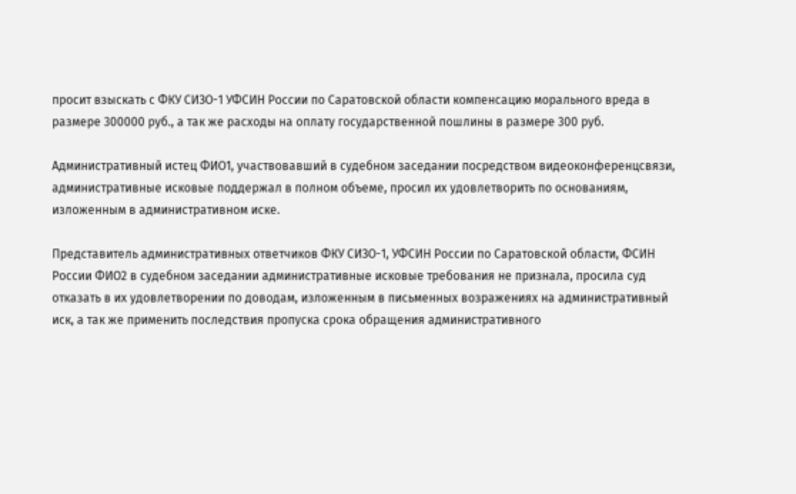просит взыскать с ФКУ СИЗО-1 УФСИН России по Саратовской области компенсацию морального вреда в размере 300000 руб., а так же расходы на оплату государственной пошлины в размере 300 руб.

Административный истец ФИО1, участвовавший в судебном заседании посредством видеоконференцсвязи, административные исковые поддержал в полном объеме, просил их удовлетворить по основаниям, изложенным в административном иске.

Представитель административных ответчиков ФКУ СИЗО-1, УФСИН России по Саратовской области, ФСИН России ФИО2 в судебном заседании административные исковые требования не признала, просила суд отказать в их удовлетворении по доводам, изложенным в письменных возражениях на административный иск, а так же применить последствия пропуска срока обращения административного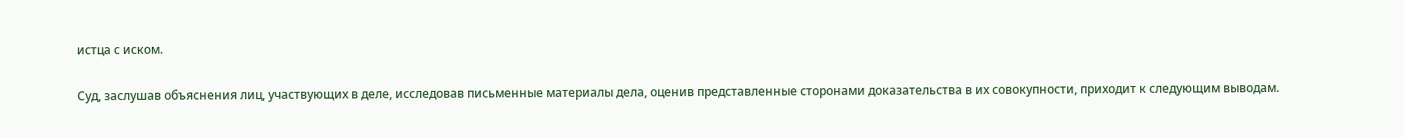истца с иском.

Суд, заслушав объяснения лиц, участвующих в деле, исследовав письменные материалы дела, оценив представленные сторонами доказательства в их совокупности, приходит к следующим выводам.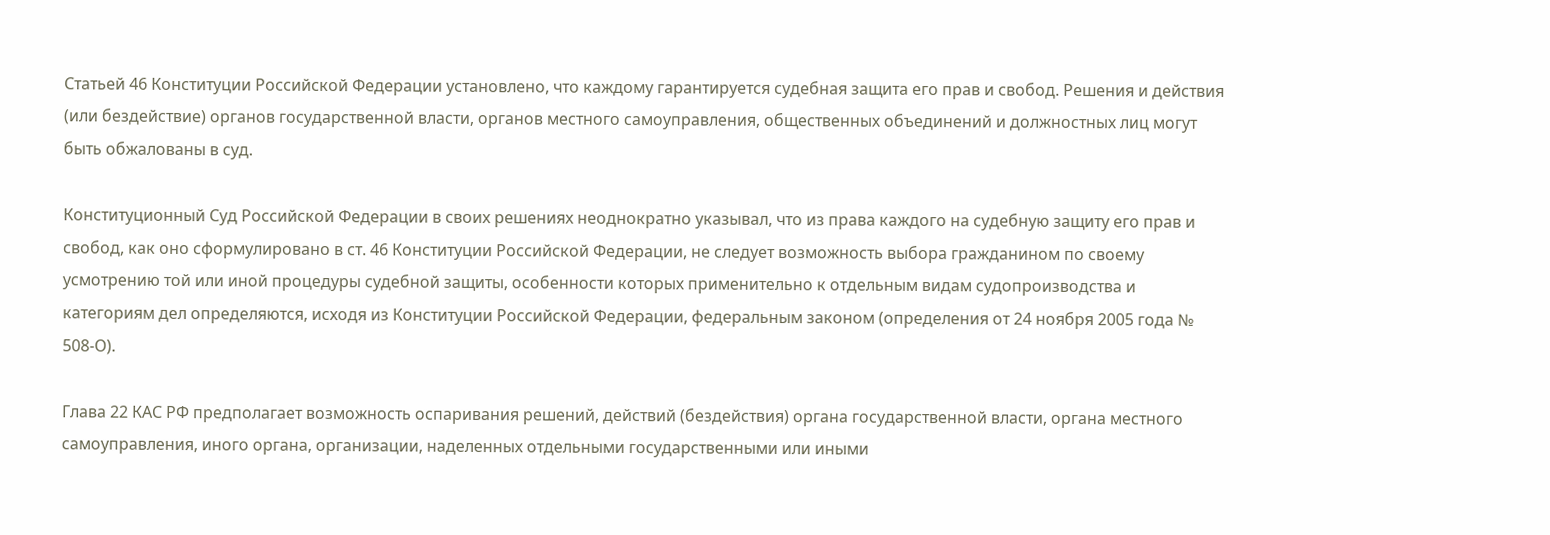Статьей 46 Конституции Российской Федерации установлено, что каждому гарантируется судебная защита его прав и свобод. Решения и действия (или бездействие) органов государственной власти, органов местного самоуправления, общественных объединений и должностных лиц могут быть обжалованы в суд.

Конституционный Суд Российской Федерации в своих решениях неоднократно указывал, что из права каждого на судебную защиту его прав и свобод, как оно сформулировано в ст. 46 Конституции Российской Федерации, не следует возможность выбора гражданином по своему усмотрению той или иной процедуры судебной защиты, особенности которых применительно к отдельным видам судопроизводства и категориям дел определяются, исходя из Конституции Российской Федерации, федеральным законом (определения от 24 ноября 2005 года № 508-О).

Глава 22 КАС РФ предполагает возможность оспаривания решений, действий (бездействия) органа государственной власти, органа местного самоуправления, иного органа, организации, наделенных отдельными государственными или иными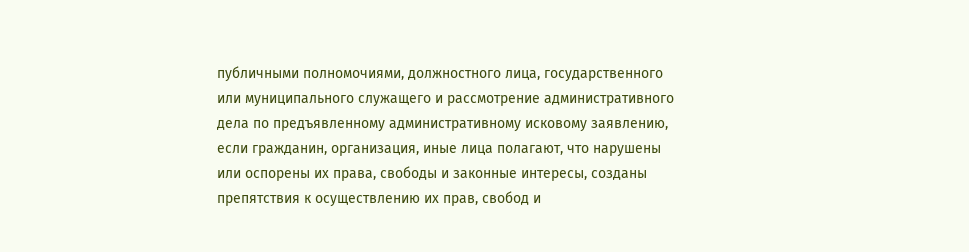публичными полномочиями, должностного лица, государственного или муниципального служащего и рассмотрение административного дела по предъявленному административному исковому заявлению, если гражданин, организация, иные лица полагают, что нарушены или оспорены их права, свободы и законные интересы, созданы препятствия к осуществлению их прав, свобод и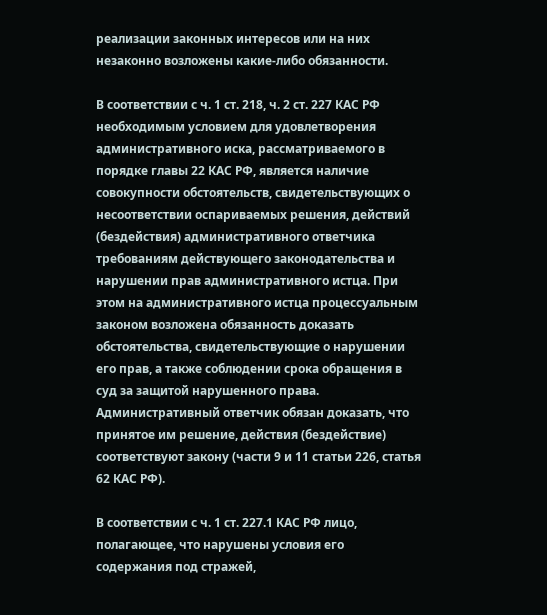реализации законных интересов или на них незаконно возложены какие-либо обязанности.

В соответствии с ч. 1 ст. 218, ч. 2 ст. 227 КАС РФ необходимым условием для удовлетворения административного иска, рассматриваемого в порядке главы 22 КАС РФ, является наличие совокупности обстоятельств, свидетельствующих о несоответствии оспариваемых решения, действий (бездействия) административного ответчика требованиям действующего законодательства и нарушении прав административного истца. При этом на административного истца процессуальным законом возложена обязанность доказать обстоятельства, свидетельствующие о нарушении его прав, а также соблюдении срока обращения в суд за защитой нарушенного права. Административный ответчик обязан доказать, что принятое им решение, действия (бездействие) соответствуют закону (части 9 и 11 статьи 226, статья 62 КАС РФ).

В соответствии с ч. 1 ст. 227.1 КАС РФ лицо, полагающее, что нарушены условия его содержания под стражей,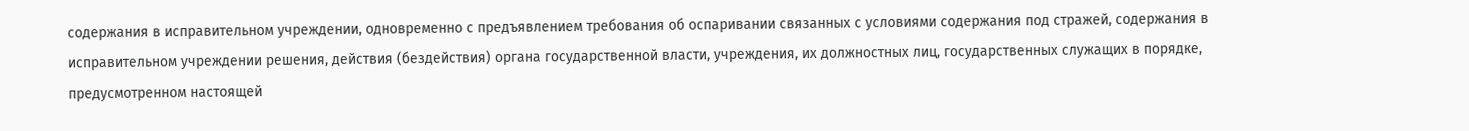содержания в исправительном учреждении, одновременно с предъявлением требования об оспаривании связанных с условиями содержания под стражей, содержания в исправительном учреждении решения, действия (бездействия) органа государственной власти, учреждения, их должностных лиц, государственных служащих в порядке, предусмотренном настоящей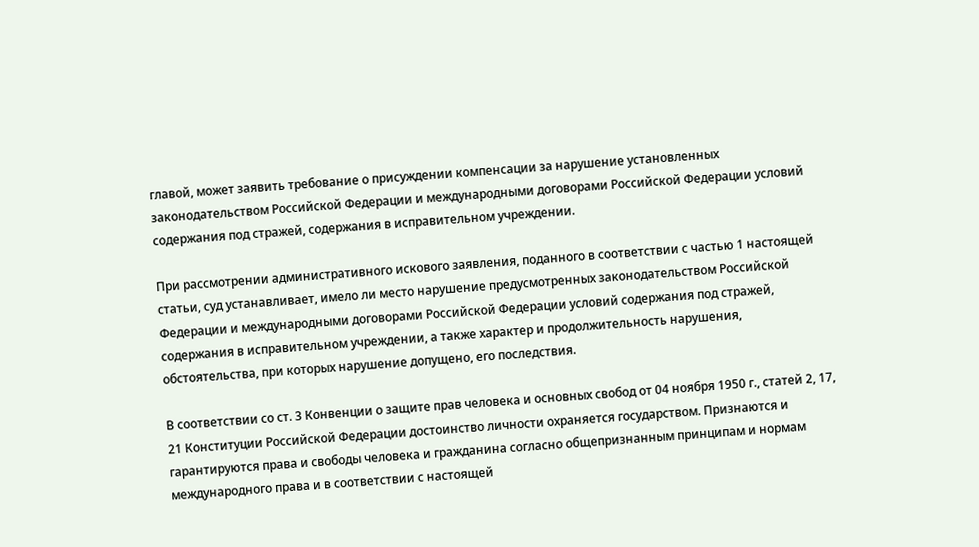главой, может заявить требование о присуждении компенсации за нарушение установленных законодательством Российской Федерации и международными договорами Российской Федерации условий содержания под стражей, содержания в исправительном учреждении.

При рассмотрении административного искового заявления, поданного в соответствии с частью 1 настоящей статьи, суд устанавливает, имело ли место нарушение предусмотренных законодательством Российской Федерации и международными договорами Российской Федерации условий содержания под стражей, содержания в исправительном учреждении, а также характер и продолжительность нарушения, обстоятельства, при которых нарушение допущено, его последствия.

В соответствии со ст. 3 Конвенции о защите прав человека и основных свобод от 04 ноября 1950 г., статей 2, 17, 21 Конституции Российской Федерации достоинство личности охраняется государством. Признаются и гарантируются права и свободы человека и гражданина согласно общепризнанным принципам и нормам международного права и в соответствии с настоящей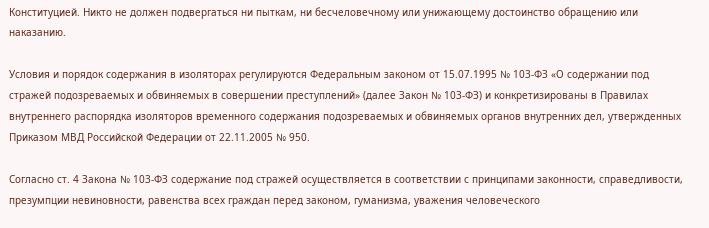Конституцией. Никто не должен подвергаться ни пыткам, ни бесчеловечному или унижающему достоинство обращению или наказанию.

Условия и порядок содержания в изоляторах регулируются Федеральным законом от 15.07.1995 № 103-ФЗ «О содержании под стражей подозреваемых и обвиняемых в совершении преступлений» (далее Закон № 103-ФЗ) и конкретизированы в Правилах внутреннего распорядка изоляторов временного содержания подозреваемых и обвиняемых органов внутренних дел, утвержденных Приказом МВД Российской Федерации от 22.11.2005 № 950.

Согласно ст. 4 Закона № 103-ФЗ содержание под стражей осуществляется в соответствии с принципами законности, справедливости, презумпции невиновности, равенства всех граждан перед законом, гуманизма, уважения человеческого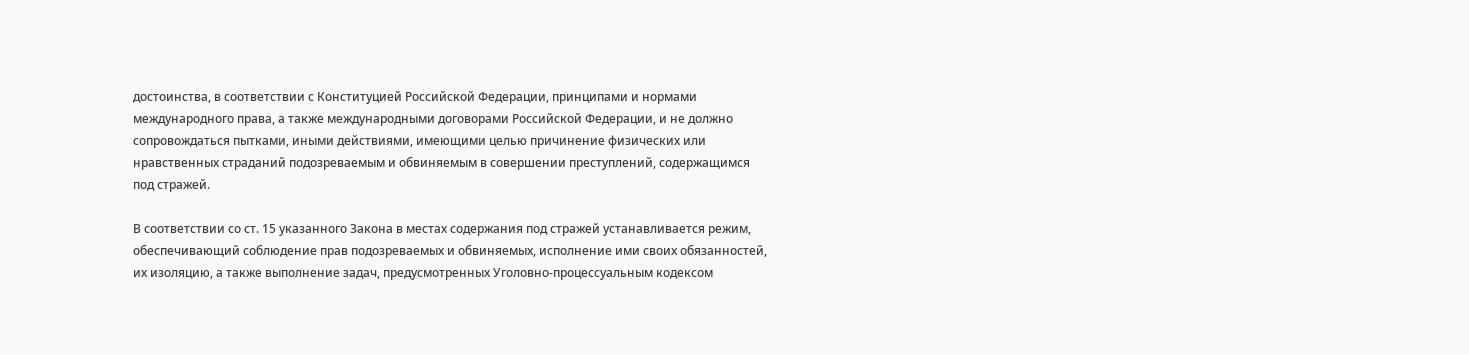достоинства, в соответствии с Конституцией Российской Федерации, принципами и нормами международного права, а также международными договорами Российской Федерации, и не должно сопровождаться пытками, иными действиями, имеющими целью причинение физических или нравственных страданий подозреваемым и обвиняемым в совершении преступлений, содержащимся под стражей.

В соответствии со ст. 15 указанного Закона в местах содержания под стражей устанавливается режим, обеспечивающий соблюдение прав подозреваемых и обвиняемых, исполнение ими своих обязанностей, их изоляцию, а также выполнение задач, предусмотренных Уголовно-процессуальным кодексом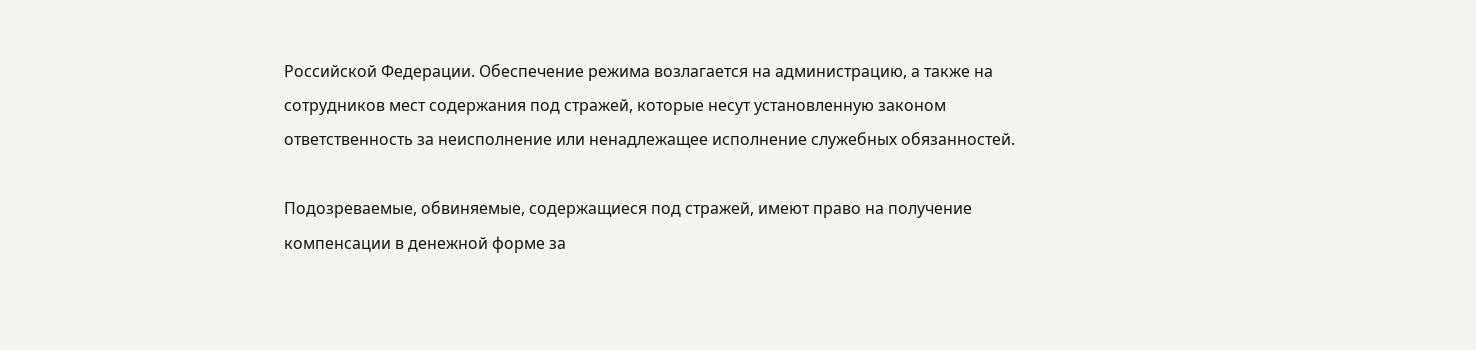Российской Федерации. Обеспечение режима возлагается на администрацию, а также на сотрудников мест содержания под стражей, которые несут установленную законом ответственность за неисполнение или ненадлежащее исполнение служебных обязанностей.

Подозреваемые, обвиняемые, содержащиеся под стражей, имеют право на получение компенсации в денежной форме за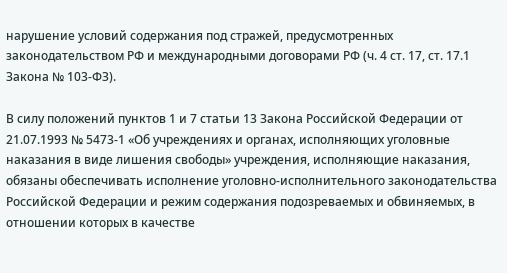нарушение условий содержания под стражей, предусмотренных законодательством РФ и международными договорами РФ (ч. 4 ст. 17, ст. 17.1 Закона № 103-ФЗ).

В силу положений пунктов 1 и 7 статьи 13 Закона Российской Федерации от 21.07.1993 № 5473-1 «Об учреждениях и органах, исполняющих уголовные наказания в виде лишения свободы» учреждения, исполняющие наказания, обязаны обеспечивать исполнение уголовно-исполнительного законодательства Российской Федерации и режим содержания подозреваемых и обвиняемых, в отношении которых в качестве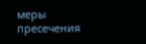меры пресечения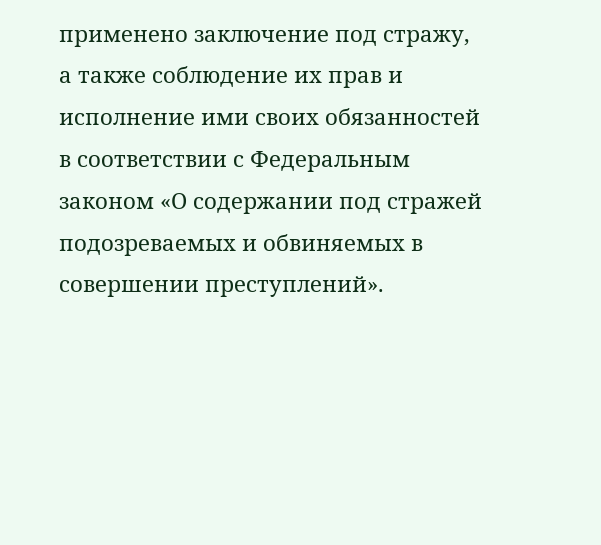применено заключение под стражу, а также соблюдение их прав и исполнение ими своих обязанностей в соответствии с Федеральным законом «О содержании под стражей подозреваемых и обвиняемых в совершении преступлений».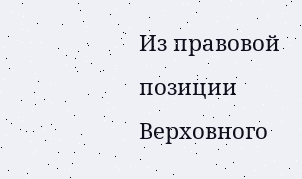Из правовой позиции Верховного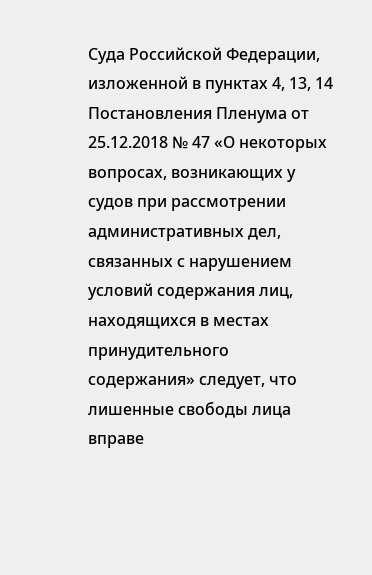Суда Российской Федерации, изложенной в пунктах 4, 13, 14 Постановления Пленума от 25.12.2018 № 47 «О некоторых вопросах, возникающих у судов при рассмотрении административных дел, связанных с нарушением условий содержания лиц, находящихся в местах принудительного содержания» следует, что лишенные свободы лица вправе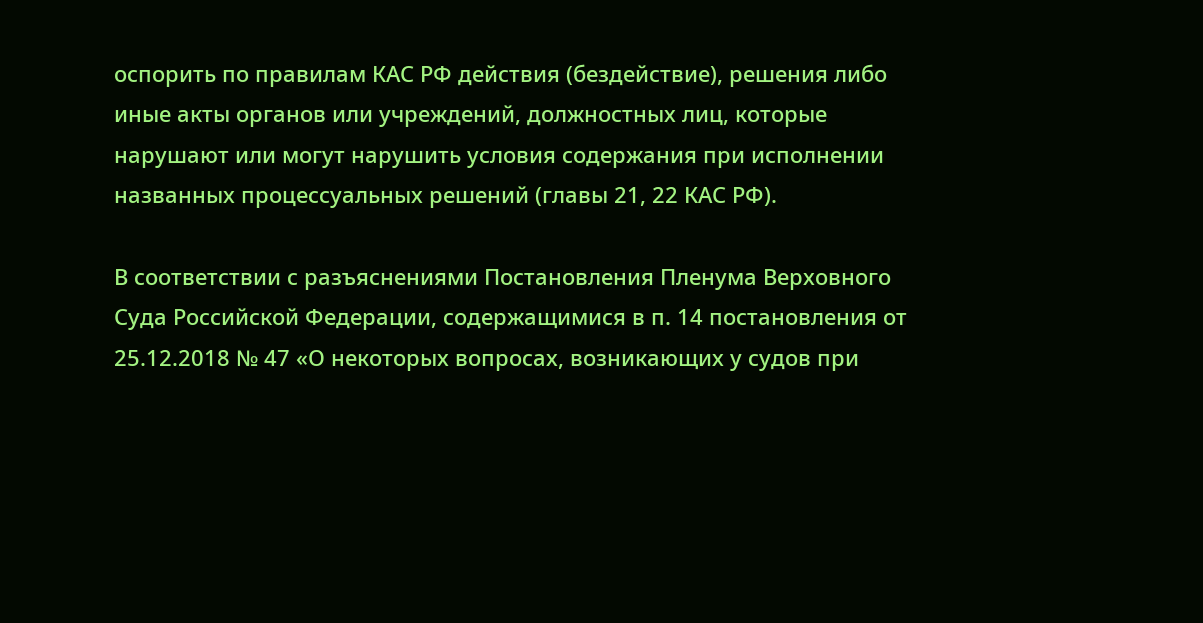оспорить по правилам КАС РФ действия (бездействие), решения либо иные акты органов или учреждений, должностных лиц, которые нарушают или могут нарушить условия содержания при исполнении названных процессуальных решений (главы 21, 22 КАС РФ).

В соответствии с разъяснениями Постановления Пленума Верховного Суда Российской Федерации, содержащимися в п. 14 постановления от 25.12.2018 № 47 «О некоторых вопросах, возникающих у судов при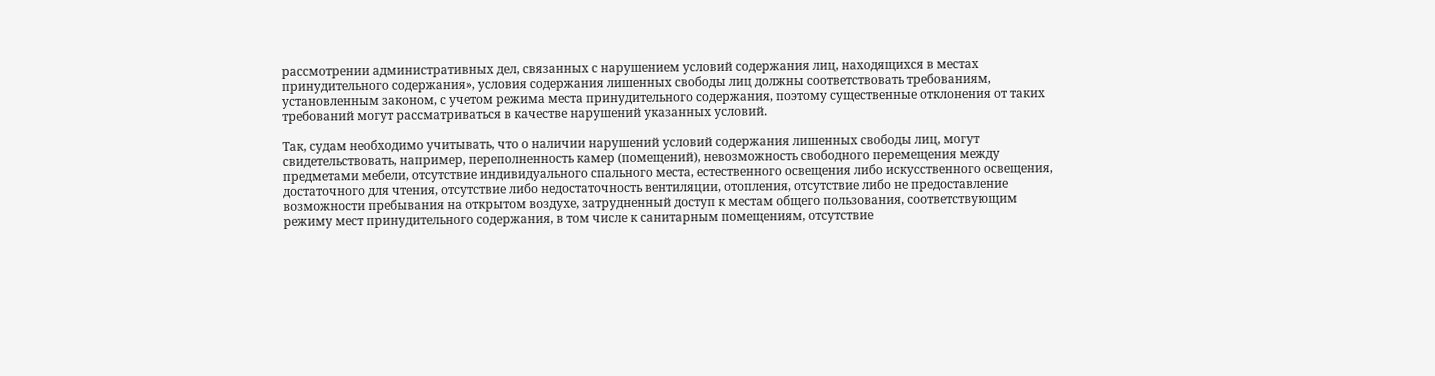рассмотрении административных дел, связанных с нарушением условий содержания лиц, находящихся в местах принудительного содержания», условия содержания лишенных свободы лиц должны соответствовать требованиям, установленным законом, с учетом режима места принудительного содержания, поэтому существенные отклонения от таких требований могут рассматриваться в качестве нарушений указанных условий.

Так, судам необходимо учитывать, что о наличии нарушений условий содержания лишенных свободы лиц, могут свидетельствовать, например, переполненность камер (помещений), невозможность свободного перемещения между предметами мебели, отсутствие индивидуального спального места, естественного освещения либо искусственного освещения, достаточного для чтения, отсутствие либо недостаточность вентиляции, отопления, отсутствие либо не предоставление возможности пребывания на открытом воздухе, затрудненный доступ к местам общего пользования, соответствующим режиму мест принудительного содержания, в том числе к санитарным помещениям, отсутствие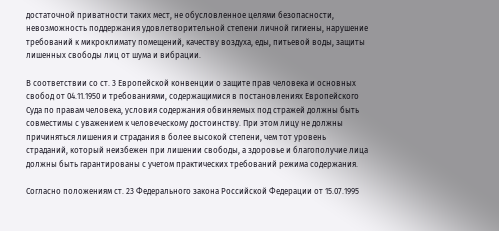достаточной приватности таких мест, не обусловленное целями безопасности, невозможность поддержания удовлетворительной степени личной гигиены, нарушение требований к микроклимату помещений, качеству воздуха, еды, питьевой воды, защиты лишенных свободы лиц от шума и вибрации.

В соответствии со ст. 3 Европейской конвенции о защите прав человека и основных свобод от 04.11.1950 и требованиями, содержащимися в постановлениях Европейского Суда по правам человека, условия содержания обвиняемых под стражей должны быть совместимы с уважением к человеческому достоинству. При этом лицу не должны причиняться лишения и страдания в более высокой степени, чем тот уровень страданий, который неизбежен при лишении свободы, а здоровье и благополучие лица должны быть гарантированы с учетом практических требований режима содержания.

Согласно положениям ст. 23 Федерального закона Российской Федерации от 15.07.1995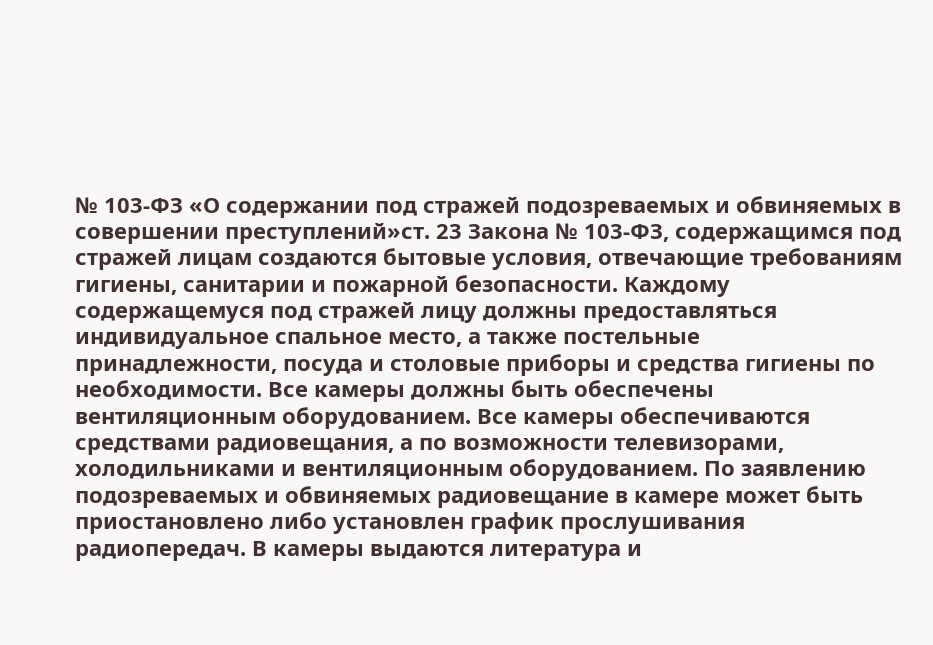№ 103-ФЗ «О содержании под стражей подозреваемых и обвиняемых в совершении преступлений»ст. 23 Закона № 103-ФЗ, содержащимся под стражей лицам создаются бытовые условия, отвечающие требованиям гигиены, санитарии и пожарной безопасности. Каждому содержащемуся под стражей лицу должны предоставляться индивидуальное спальное место, а также постельные принадлежности, посуда и столовые приборы и средства гигиены по необходимости. Все камеры должны быть обеспечены вентиляционным оборудованием. Все камеры обеспечиваются средствами радиовещания, а по возможности телевизорами, холодильниками и вентиляционным оборудованием. По заявлению подозреваемых и обвиняемых радиовещание в камере может быть приостановлено либо установлен график прослушивания радиопередач. В камеры выдаются литература и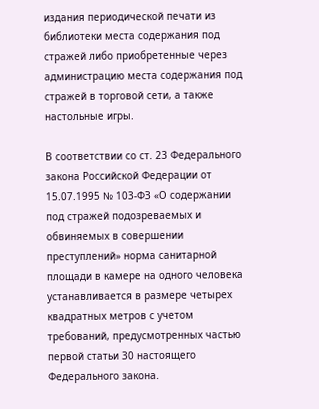издания периодической печати из библиотеки места содержания под стражей либо приобретенные через администрацию места содержания под стражей в торговой сети, а также настольные игры.

В соответствии со ст. 23 Федерального закона Российской Федерации от 15.07.1995 № 103-ФЗ «О содержании под стражей подозреваемых и обвиняемых в совершении преступлений» норма санитарной площади в камере на одного человека устанавливается в размере четырех квадратных метров с учетом требований, предусмотренных частью первой статьи 30 настоящего Федерального закона.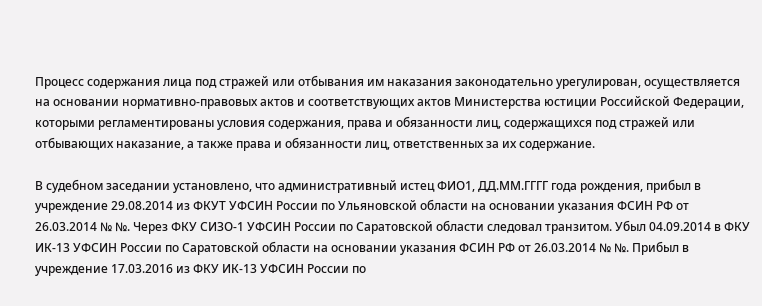Процесс содержания лица под стражей или отбывания им наказания законодательно урегулирован, осуществляется на основании нормативно-правовых актов и соответствующих актов Министерства юстиции Российской Федерации, которыми регламентированы условия содержания, права и обязанности лиц, содержащихся под стражей или отбывающих наказание, а также права и обязанности лиц, ответственных за их содержание.

В судебном заседании установлено, что административный истец ФИО1, ДД.ММ.ГГГГ года рождения, прибыл в учреждение 29.08.2014 из ФКУТ УФСИН России по Ульяновской области на основании указания ФСИН РФ от 26.03.2014 № №. Через ФКУ СИЗО-1 УФСИН России по Саратовской области следовал транзитом. Убыл 04.09.2014 в ФКУ ИК-13 УФСИН России по Саратовской области на основании указания ФСИН РФ от 26.03.2014 № №. Прибыл в учреждение 17.03.2016 из ФКУ ИК-13 УФСИН России по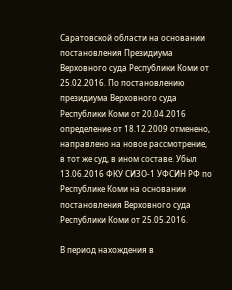Саратовской области на основании постановления Президиума Верховного суда Республики Коми от 25.02.2016. По постановлению президиума Верховного суда Республики Коми от 20.04.2016 определение от 18.12.2009 отменено, направлено на новое рассмотрение, в тот же суд, в ином составе. Убыл 13.06.2016 ФКУ СИЗО-1 УФСИН РФ по Республике Коми на основании постановления Верховного суда Республики Коми от 25.05.2016.

В период нахождения в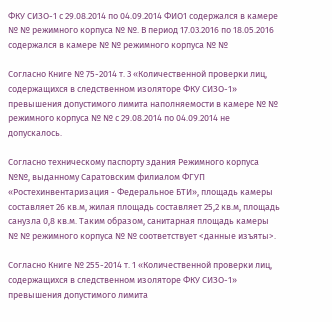ФКУ СИЗО-1 с 29.08.2014 по 04.09.2014 ФИО1 содержался в камере № № режимного корпуса № №. В период 17.03.2016 по 18.05.2016 содержался в камере № № режимного корпуса № №

Согласно Книге № 75-2014 т. 3 «Количественной проверки лиц, содержащихся в следственном изоляторе ФКУ СИЗО-1» превышения допустимого лимита наполняемости в камере № № режимного корпуса № № с 29.08.2014 по 04.09.2014 не допускалось.

Согласно техническому паспорту здания Режимного корпуса №№, выданному Саратовским филиалом ФГУП «Ростехинвентаризация - Федеральное БТИ», площадь камеры составляет 26 кв.м, жилая площадь составляет 25,2 кв.м, площадь санузла 0,8 кв.м. Таким образом, санитарная площадь камеры № № режимного корпуса № № соответствует <данные изъяты>.

Согласно Книге № 255-2014 т. 1 «Количественной проверки лиц, содержащихся в следственном изоляторе ФКУ СИЗО-1» превышения допустимого лимита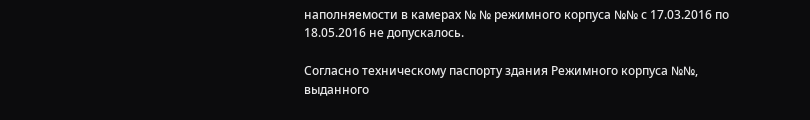наполняемости в камерах № № режимного корпуса №№ с 17.03.2016 по 18.05.2016 не допускалось.

Согласно техническому паспорту здания Режимного корпуса №№, выданного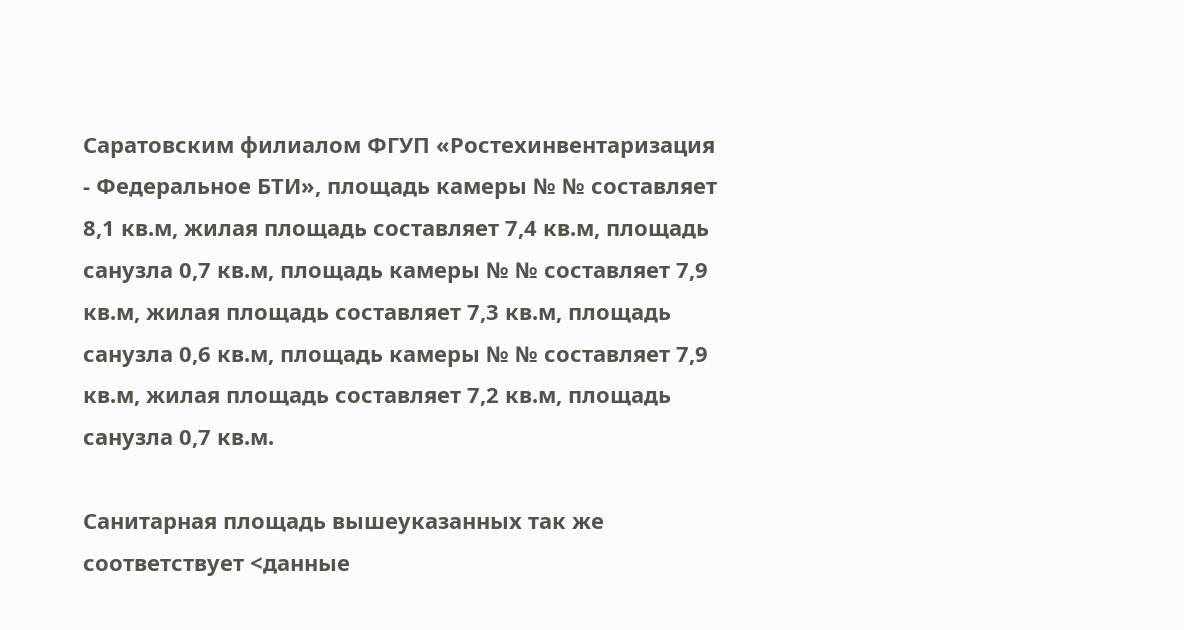Саратовским филиалом ФГУП «Ростехинвентаризация - Федеральное БТИ», площадь камеры № № составляет 8,1 кв.м, жилая площадь составляет 7,4 кв.м, площадь санузла 0,7 кв.м, площадь камеры № № составляет 7,9 кв.м, жилая площадь составляет 7,3 кв.м, площадь санузла 0,6 кв.м, площадь камеры № № составляет 7,9 кв.м, жилая площадь составляет 7,2 кв.м, площадь санузла 0,7 кв.м.

Санитарная площадь вышеуказанных так же соответствует <данные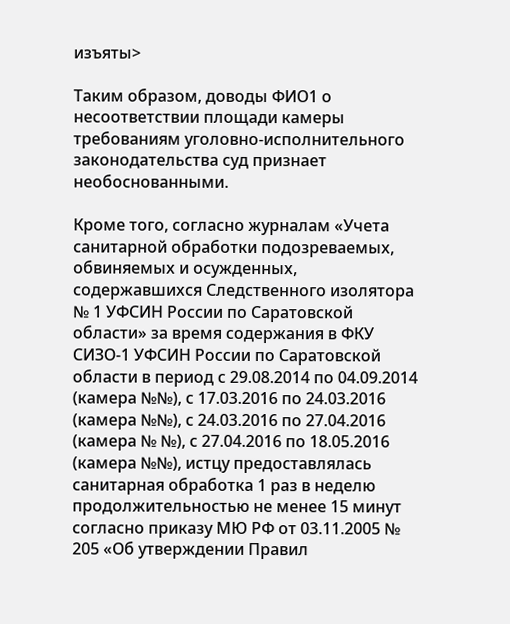изъяты>

Таким образом, доводы ФИО1 о несоответствии площади камеры требованиям уголовно-исполнительного законодательства суд признает необоснованными.

Кроме того, согласно журналам «Учета санитарной обработки подозреваемых, обвиняемых и осужденных, содержавшихся Следственного изолятора № 1 УФСИН России по Саратовской области» за время содержания в ФКУ СИЗО-1 УФСИН России по Саратовской области в период с 29.08.2014 по 04.09.2014 (камера №№), с 17.03.2016 по 24.03.2016 (камера №№), с 24.03.2016 по 27.04.2016 (камера № №), с 27.04.2016 по 18.05.2016 (камера №№), истцу предоставлялась санитарная обработка 1 раз в неделю продолжительностью не менее 15 минут согласно приказу МЮ РФ от 03.11.2005 № 205 «Об утверждении Правил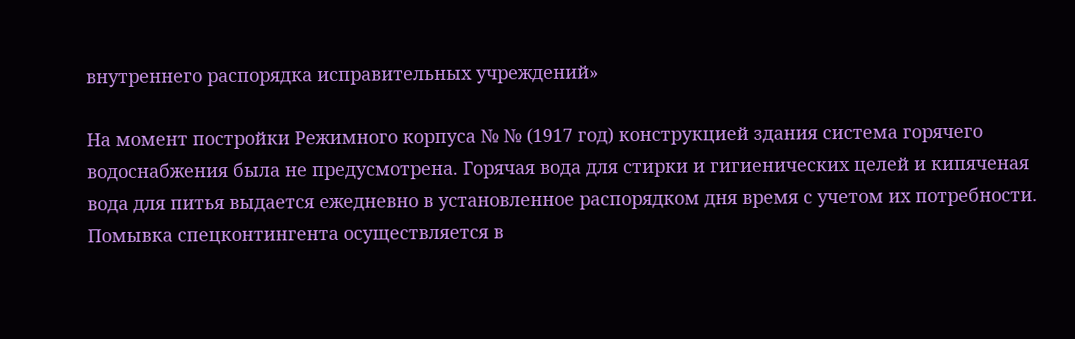внутреннего распорядка исправительных учреждений»

На момент постройки Режимного корпуса № № (1917 год) конструкцией здания система горячего водоснабжения была не предусмотрена. Горячая вода для стирки и гигиенических целей и кипяченая вода для питья выдается ежедневно в установленное распорядком дня время с учетом их потребности. Помывка спецконтингента осуществляется в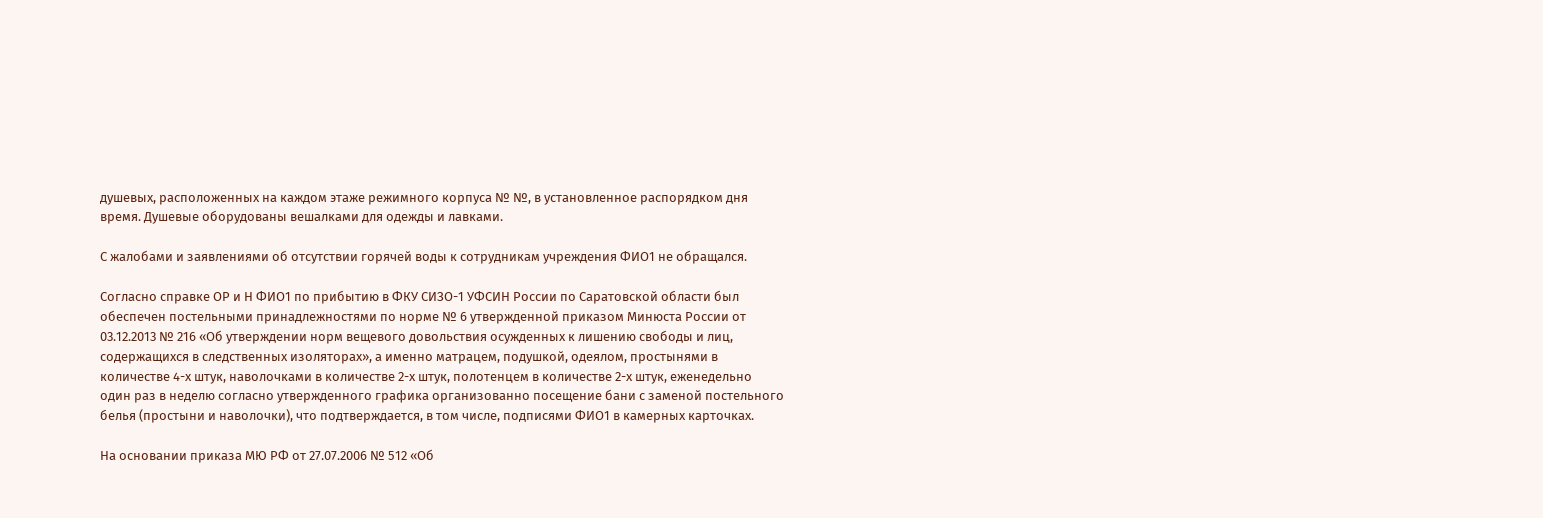душевых, расположенных на каждом этаже режимного корпуса № №, в установленное распорядком дня время. Душевые оборудованы вешалками для одежды и лавками.

С жалобами и заявлениями об отсутствии горячей воды к сотрудникам учреждения ФИО1 не обращался.

Согласно справке ОР и Н ФИО1 по прибытию в ФКУ СИЗО-1 УФСИН России по Саратовской области был обеспечен постельными принадлежностями по норме № 6 утвержденной приказом Минюста России от 03.12.2013 № 216 «Об утверждении норм вещевого довольствия осужденных к лишению свободы и лиц, содержащихся в следственных изоляторах», а именно матрацем, подушкой, одеялом, простынями в количестве 4-х штук, наволочками в количестве 2-х штук, полотенцем в количестве 2-х штук, еженедельно один раз в неделю согласно утвержденного графика организованно посещение бани с заменой постельного белья (простыни и наволочки), что подтверждается, в том числе, подписями ФИО1 в камерных карточках.

На основании приказа МЮ РФ от 27.07.2006 № 512 «Об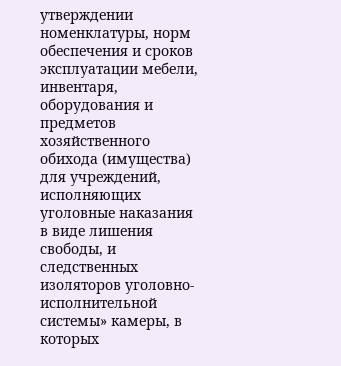утверждении номенклатуры, норм обеспечения и сроков эксплуатации мебели, инвентаря, оборудования и предметов хозяйственного обихода (имущества) для учреждений, исполняющих уголовные наказания в виде лишения свободы, и следственных изоляторов уголовно-исполнительной системы» камеры, в которых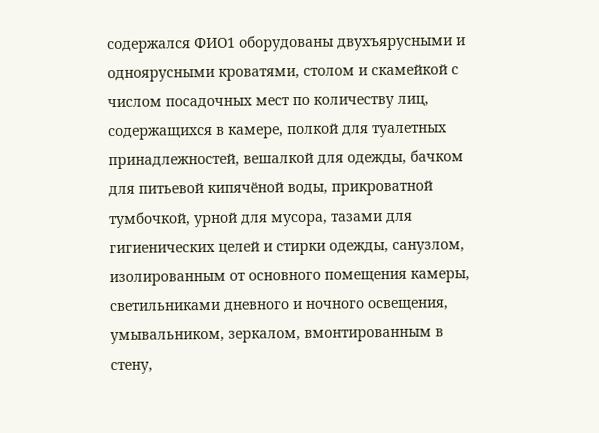содержался ФИО1 оборудованы двухъярусными и одноярусными кроватями, столом и скамейкой с числом посадочных мест по количеству лиц, содержащихся в камере, полкой для туалетных принадлежностей, вешалкой для одежды, бачком для питьевой кипячёной воды, прикроватной тумбочкой, урной для мусора, тазами для гигиенических целей и стирки одежды, санузлом, изолированным от основного помещения камеры, светильниками дневного и ночного освещения, умывальником, зеркалом, вмонтированным в стену,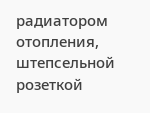радиатором отопления, штепсельной розеткой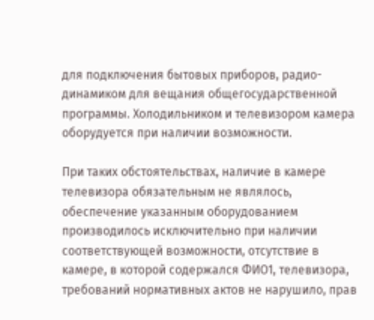для подключения бытовых приборов, радио-динамиком для вещания общегосударственной программы. Холодильником и телевизором камера оборудуется при наличии возможности.

При таких обстоятельствах, наличие в камере телевизора обязательным не являлось, обеспечение указанным оборудованием производилось исключительно при наличии соответствующей возможности, отсутствие в камере, в которой содержался ФИО1, телевизора, требований нормативных актов не нарушило, прав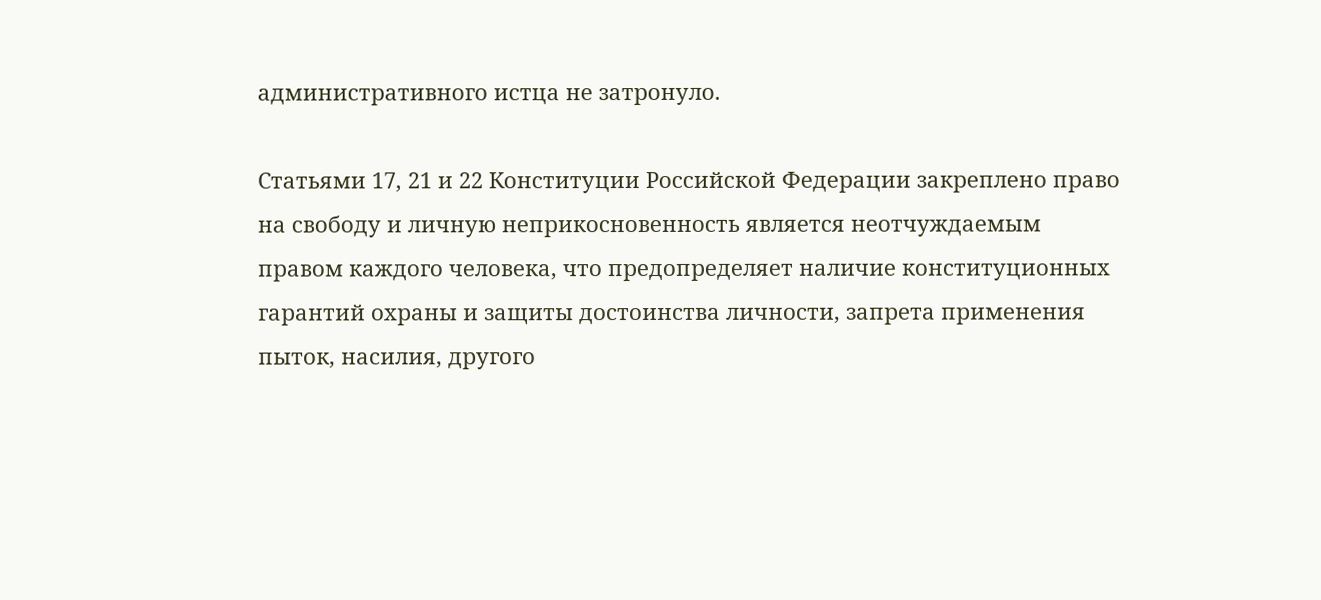административного истца не затронуло.

Статьями 17, 21 и 22 Конституции Российской Федерации закреплено право на свободу и личную неприкосновенность является неотчуждаемым правом каждого человека, что предопределяет наличие конституционных гарантий охраны и защиты достоинства личности, запрета применения пыток, насилия, другого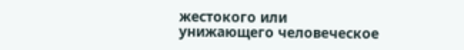жестокого или унижающего человеческое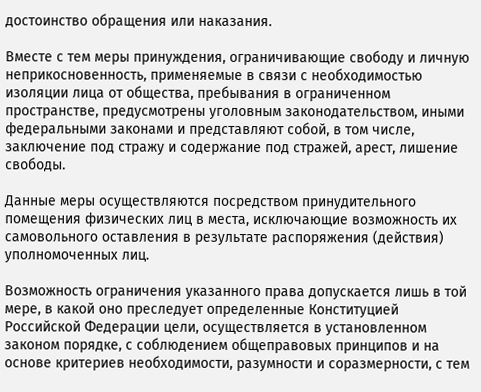достоинство обращения или наказания.

Вместе с тем меры принуждения, ограничивающие свободу и личную неприкосновенность, применяемые в связи с необходимостью изоляции лица от общества, пребывания в ограниченном пространстве, предусмотрены уголовным законодательством, иными федеральными законами и представляют собой, в том числе, заключение под стражу и содержание под стражей, арест, лишение свободы.

Данные меры осуществляются посредством принудительного помещения физических лиц в места, исключающие возможность их самовольного оставления в результате распоряжения (действия) уполномоченных лиц.

Возможность ограничения указанного права допускается лишь в той мере, в какой оно преследует определенные Конституцией Российской Федерации цели, осуществляется в установленном законом порядке, с соблюдением общеправовых принципов и на основе критериев необходимости, разумности и соразмерности, с тем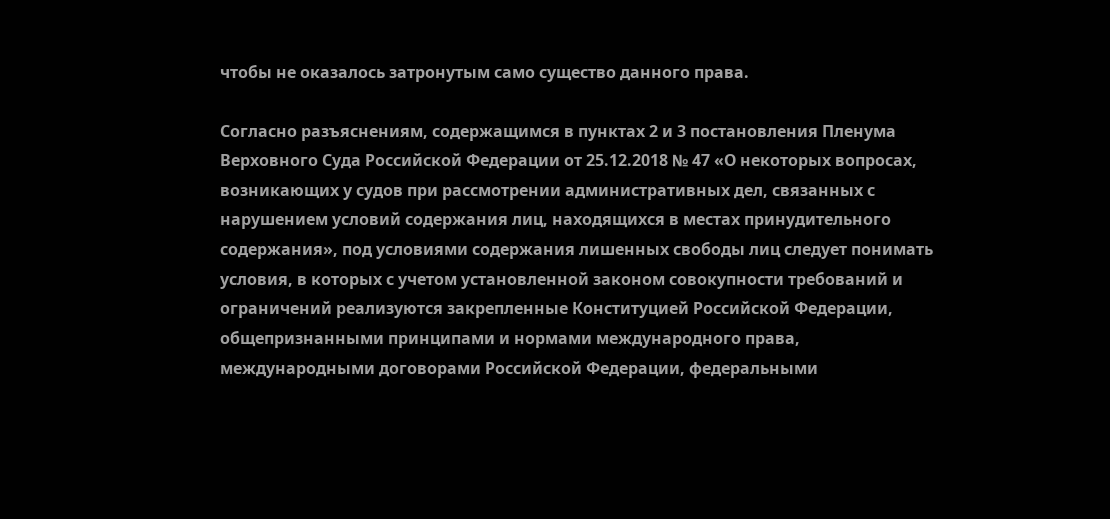чтобы не оказалось затронутым само существо данного права.

Согласно разъяснениям, содержащимся в пунктах 2 и 3 постановления Пленума Верховного Суда Российской Федерации от 25.12.2018 № 47 «О некоторых вопросах, возникающих у судов при рассмотрении административных дел, связанных с нарушением условий содержания лиц, находящихся в местах принудительного содержания», под условиями содержания лишенных свободы лиц следует понимать условия, в которых с учетом установленной законом совокупности требований и ограничений реализуются закрепленные Конституцией Российской Федерации, общепризнанными принципами и нормами международного права, международными договорами Российской Федерации, федеральными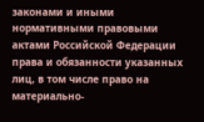законами и иными нормативными правовыми актами Российской Федерации права и обязанности указанных лиц, в том числе право на материально-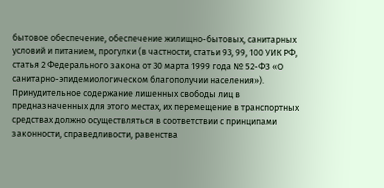бытовое обеспечение, обеспечение жилищно-бытовых, санитарных условий и питанием, прогулки (в частности, статьи 93, 99, 100 УИК РФ, статья 2 Федерального закона от 30 марта 1999 года № 52-ФЗ «О санитарно-эпидемиологическом благополучии населения»). Принудительное содержание лишенных свободы лиц в предназначенных для этого местах, их перемещение в транспортных средствах должно осуществляться в соответствии с принципами законности, справедливости, равенства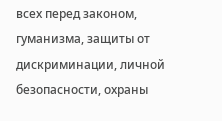всех перед законом, гуманизма, защиты от дискриминации, личной безопасности, охраны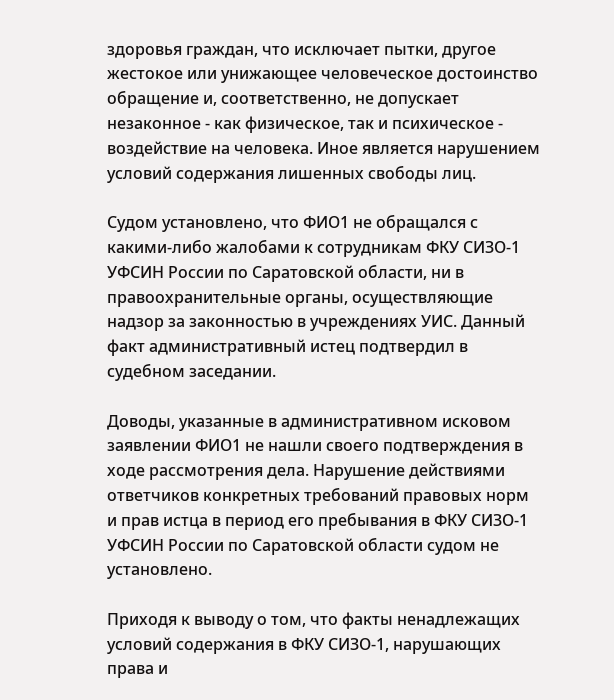здоровья граждан, что исключает пытки, другое жестокое или унижающее человеческое достоинство обращение и, соответственно, не допускает незаконное - как физическое, так и психическое - воздействие на человека. Иное является нарушением условий содержания лишенных свободы лиц.

Судом установлено, что ФИО1 не обращался с какими-либо жалобами к сотрудникам ФКУ СИЗО-1 УФСИН России по Саратовской области, ни в правоохранительные органы, осуществляющие надзор за законностью в учреждениях УИС. Данный факт административный истец подтвердил в судебном заседании.

Доводы, указанные в административном исковом заявлении ФИО1 не нашли своего подтверждения в ходе рассмотрения дела. Нарушение действиями ответчиков конкретных требований правовых норм и прав истца в период его пребывания в ФКУ СИЗО-1 УФСИН России по Саратовской области судом не установлено.

Приходя к выводу о том, что факты ненадлежащих условий содержания в ФКУ СИЗО-1, нарушающих права и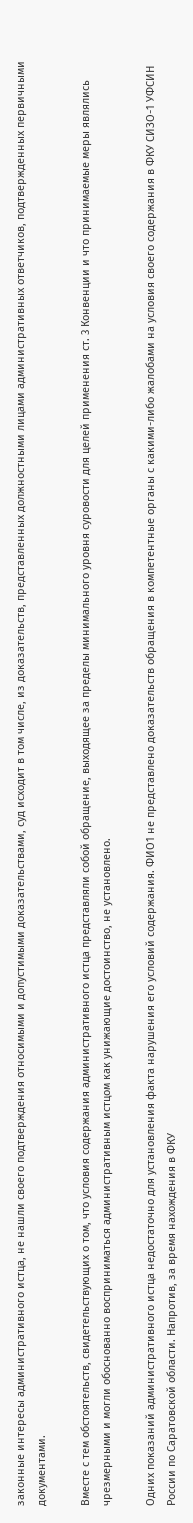законные интересы административного истца, не нашли своего подтверждения относимыми и допустимыми доказательствами, суд исходит в том числе, из доказательств, представленных должностными лицами административных ответчиков, подтвержденных первичными документами.

Вместе с тем обстоятельств, свидетельствующих о том, что условия содержания административного истца представляли собой обращение, выходящее за пределы минимального уровня суровости для целей применения ст. 3 Конвенции и что принимаемые меры являлись чрезмерными и могли обоснованно восприниматься административным истцом как унижающие достоинство, не установлено.

Одних показаний административного истца недостаточно для установления факта нарушения его условий содержания. ФИО1 не представлено доказательств обращения в компетентные органы с какими-либо жалобами на условия своего содержания в ФКУ СИЗО-1 УФСИН России по Саратовской области. Напротив, за время нахождения в ФКУ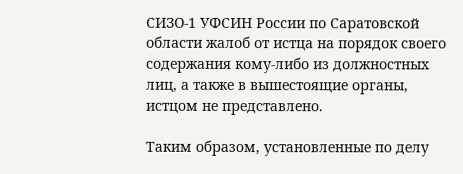СИЗО-1 УФСИН России по Саратовской области жалоб от истца на порядок своего содержания кому-либо из должностных лиц, а также в вышестоящие органы, истцом не представлено.

Таким образом, установленные по делу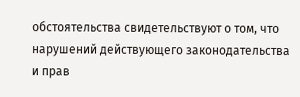обстоятельства свидетельствуют о том, что нарушений действующего законодательства и прав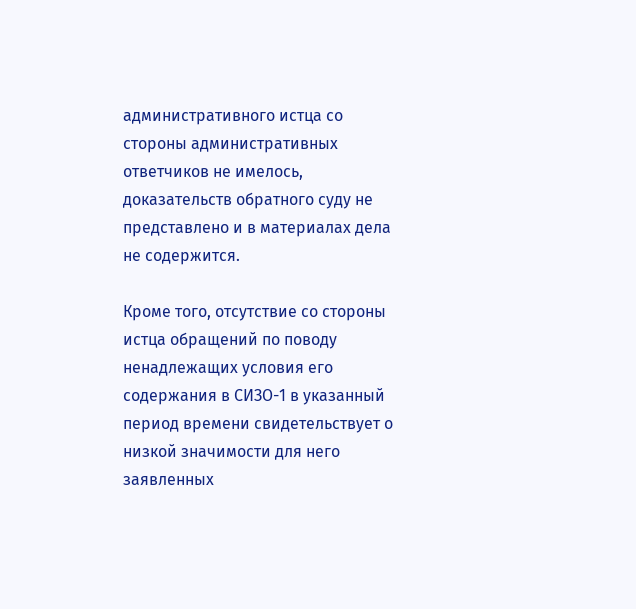административного истца со стороны административных ответчиков не имелось, доказательств обратного суду не представлено и в материалах дела не содержится.

Кроме того, отсутствие со стороны истца обращений по поводу ненадлежащих условия его содержания в СИЗО-1 в указанный период времени свидетельствует о низкой значимости для него заявленных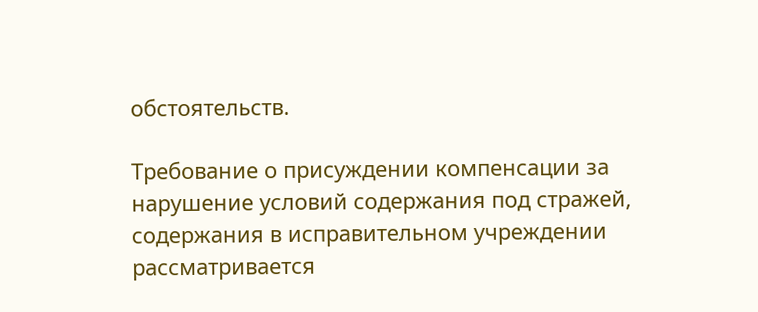обстоятельств.

Требование о присуждении компенсации за нарушение условий содержания под стражей, содержания в исправительном учреждении рассматривается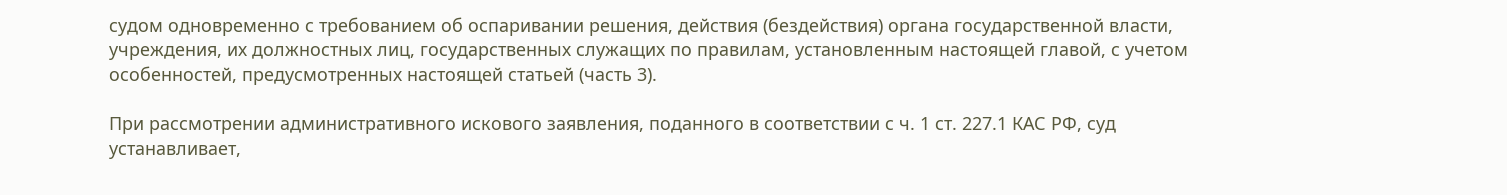судом одновременно с требованием об оспаривании решения, действия (бездействия) органа государственной власти, учреждения, их должностных лиц, государственных служащих по правилам, установленным настоящей главой, с учетом особенностей, предусмотренных настоящей статьей (часть 3).

При рассмотрении административного искового заявления, поданного в соответствии с ч. 1 ст. 227.1 КАС РФ, суд устанавливает,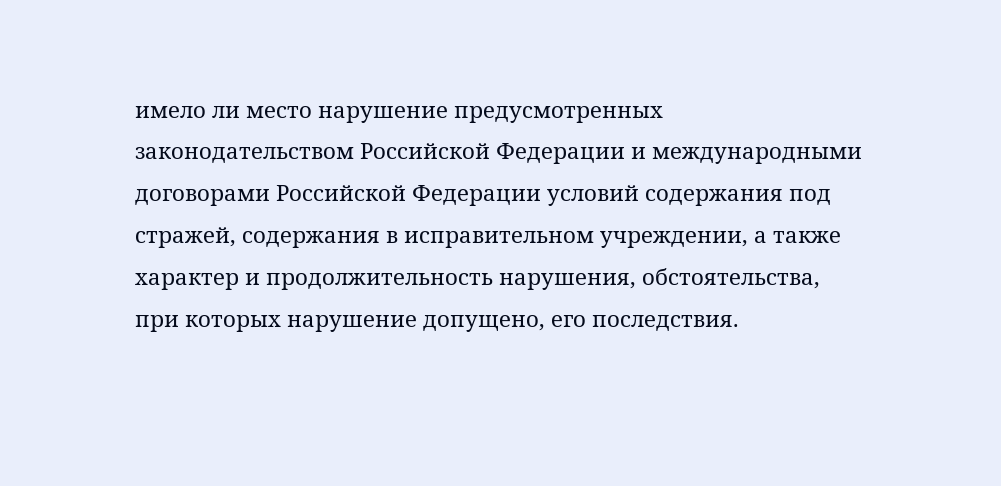имело ли место нарушение предусмотренных законодательством Российской Федерации и международными договорами Российской Федерации условий содержания под стражей, содержания в исправительном учреждении, а также характер и продолжительность нарушения, обстоятельства, при которых нарушение допущено, его последствия.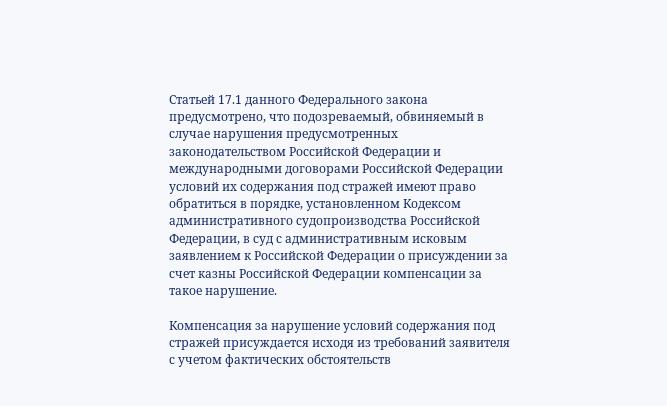Статьей 17.1 данного Федерального закона предусмотрено, что подозреваемый, обвиняемый в случае нарушения предусмотренных законодательством Российской Федерации и международными договорами Российской Федерации условий их содержания под стражей имеют право обратиться в порядке, установленном Кодексом административного судопроизводства Российской Федерации, в суд с административным исковым заявлением к Российской Федерации о присуждении за счет казны Российской Федерации компенсации за такое нарушение.

Компенсация за нарушение условий содержания под стражей присуждается исходя из требований заявителя с учетом фактических обстоятельств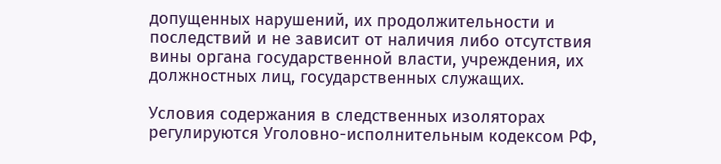допущенных нарушений, их продолжительности и последствий и не зависит от наличия либо отсутствия вины органа государственной власти, учреждения, их должностных лиц, государственных служащих.

Условия содержания в следственных изоляторах регулируются Уголовно-исполнительным кодексом РФ,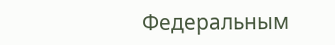Федеральным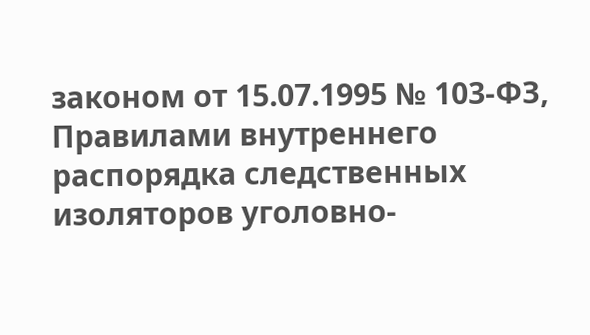законом от 15.07.1995 № 103-ФЗ, Правилами внутреннего распорядка следственных изоляторов уголовно-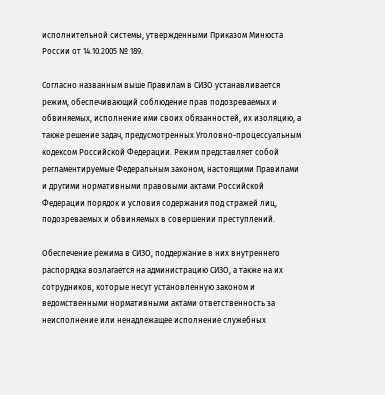исполнительной системы, утвержденными Приказом Минюста России от 14.10.2005 № 189.

Согласно названным выше Правилам в СИЗО устанавливается режим, обеспечивающий соблюдение прав подозреваемых и обвиняемых, исполнение ими своих обязанностей, их изоляцию, а также решение задач, предусмотренных Уголовно-процессуальным кодексом Российской Федерации. Режим представляет собой регламентируемые Федеральным законом, настоящими Правилами и другими нормативными правовыми актами Российской Федерации порядок и условия содержания под стражей лиц, подозреваемых и обвиняемых в совершении преступлений.

Обеспечение режима в СИЗО, поддержание в них внутреннего распорядка возлагается на администрацию СИЗО, а также на их сотрудников, которые несут установленную законом и ведомственными нормативными актами ответственность за неисполнение или ненадлежащее исполнение служебных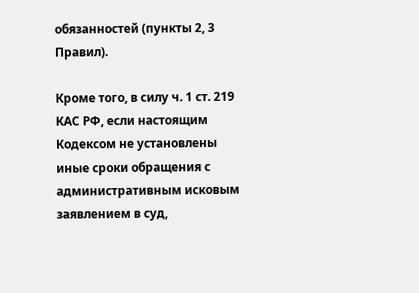обязанностей (пункты 2, 3 Правил).

Кроме того, в силу ч. 1 ст. 219 КАС РФ, если настоящим Кодексом не установлены иные сроки обращения с административным исковым заявлением в суд,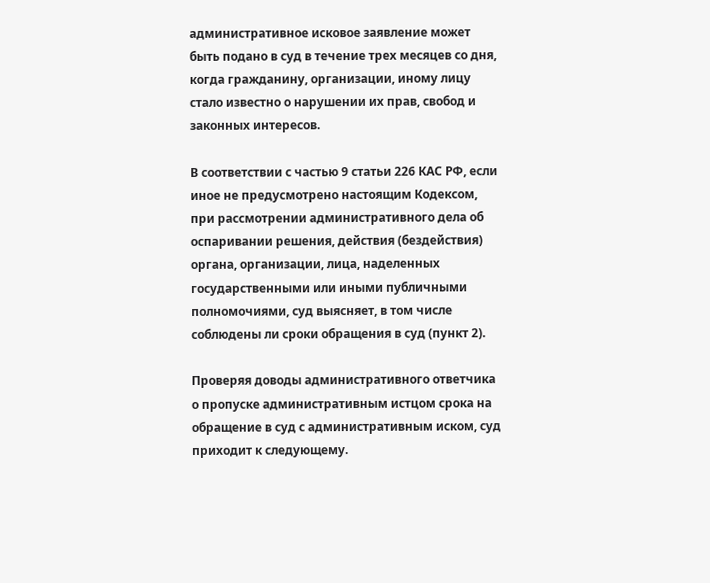административное исковое заявление может быть подано в суд в течение трех месяцев со дня, когда гражданину, организации, иному лицу стало известно о нарушении их прав, свобод и законных интересов.

В соответствии с частью 9 статьи 226 КАС РФ, если иное не предусмотрено настоящим Кодексом, при рассмотрении административного дела об оспаривании решения, действия (бездействия) органа, организации, лица, наделенных государственными или иными публичными полномочиями, суд выясняет, в том числе соблюдены ли сроки обращения в суд (пункт 2).

Проверяя доводы административного ответчика о пропуске административным истцом срока на обращение в суд с административным иском, суд приходит к следующему.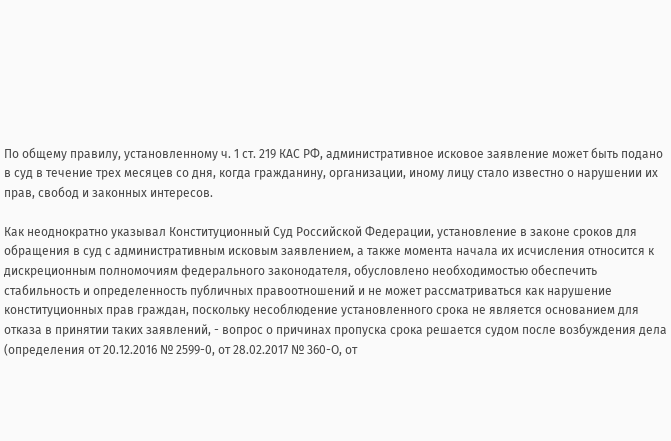По общему правилу, установленному ч. 1 ст. 219 КАС РФ, административное исковое заявление может быть подано в суд в течение трех месяцев со дня, когда гражданину, организации, иному лицу стало известно о нарушении их прав, свобод и законных интересов.

Как неоднократно указывал Конституционный Суд Российской Федерации, установление в законе сроков для обращения в суд с административным исковым заявлением, а также момента начала их исчисления относится к дискреционным полномочиям федерального законодателя, обусловлено необходимостью обеспечить стабильность и определенность публичных правоотношений и не может рассматриваться как нарушение конституционных прав граждан, поскольку несоблюдение установленного срока не является основанием для отказа в принятии таких заявлений, - вопрос о причинах пропуска срока решается судом после возбуждения дела (определения от 20.12.2016 № 2599-0, от 28.02.2017 № 360-О, от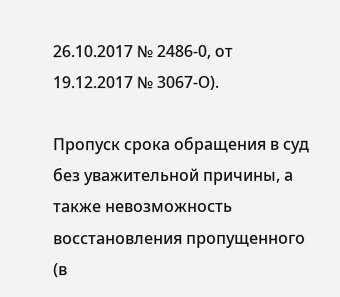26.10.2017 № 2486-0, от 19.12.2017 № 3067-О).

Пропуск срока обращения в суд без уважительной причины, а также невозможность восстановления пропущенного (в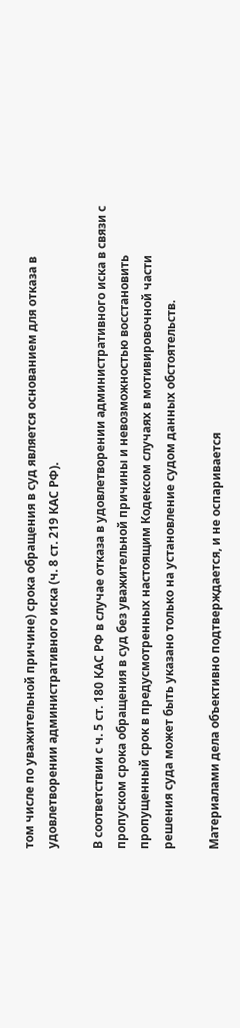том числе по уважительной причине) срока обращения в суд является основанием для отказа в удовлетворении административного иска (ч. 8 ст. 219 КАС РФ).

В соответствии с ч. 5 ст. 180 КАС РФ в случае отказа в удовлетворении административного иска в связи с пропуском срока обращения в суд без уважительной причины и невозможностью восстановить пропущенный срок в предусмотренных настоящим Кодексом случаях в мотивировочной части решения суда может быть указано только на установление судом данных обстоятельств.

Материалами дела объективно подтверждается, и не оспаривается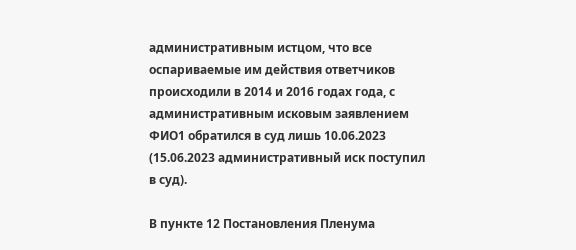административным истцом, что все оспариваемые им действия ответчиков происходили в 2014 и 2016 годах года, с административным исковым заявлением ФИО1 обратился в суд лишь 10.06.2023 (15.06.2023 административный иск поступил в суд).

В пункте 12 Постановления Пленума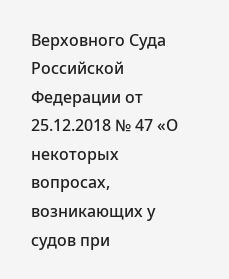Верховного Суда Российской Федерации от 25.12.2018 № 47 «О некоторых вопросах, возникающих у судов при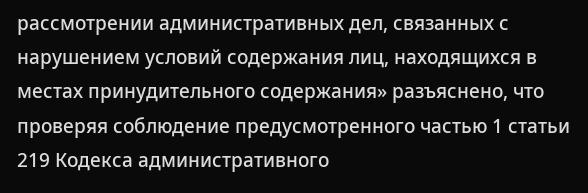рассмотрении административных дел, связанных с нарушением условий содержания лиц, находящихся в местах принудительного содержания» разъяснено, что проверяя соблюдение предусмотренного частью 1 статьи 219 Кодекса административного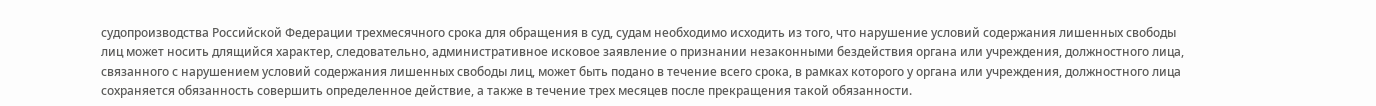судопроизводства Российской Федерации трехмесячного срока для обращения в суд, судам необходимо исходить из того, что нарушение условий содержания лишенных свободы лиц может носить длящийся характер, следовательно, административное исковое заявление о признании незаконными бездействия органа или учреждения, должностного лица, связанного с нарушением условий содержания лишенных свободы лиц, может быть подано в течение всего срока, в рамках которого у органа или учреждения, должностного лица сохраняется обязанность совершить определенное действие, а также в течение трех месяцев после прекращения такой обязанности.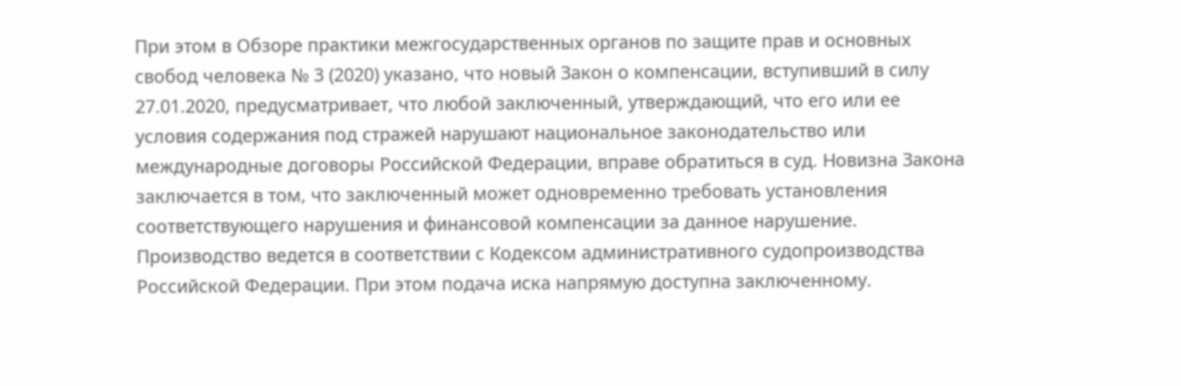При этом в Обзоре практики межгосударственных органов по защите прав и основных свобод человека № 3 (2020) указано, что новый Закон о компенсации, вступивший в силу 27.01.2020, предусматривает, что любой заключенный, утверждающий, что его или ее условия содержания под стражей нарушают национальное законодательство или международные договоры Российской Федерации, вправе обратиться в суд. Новизна Закона заключается в том, что заключенный может одновременно требовать установления соответствующего нарушения и финансовой компенсации за данное нарушение. Производство ведется в соответствии с Кодексом административного судопроизводства Российской Федерации. При этом подача иска напрямую доступна заключенному.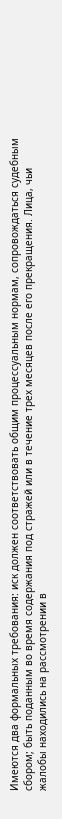Имеются два формальных требования: иск должен соответствовать общим процессуальным нормам, сопровождаться судебным сбором; быть поданным во время содержания под стражей или в течение трех месяцев после его прекращения. Лица, чьи жалобы находились на рассмотрении в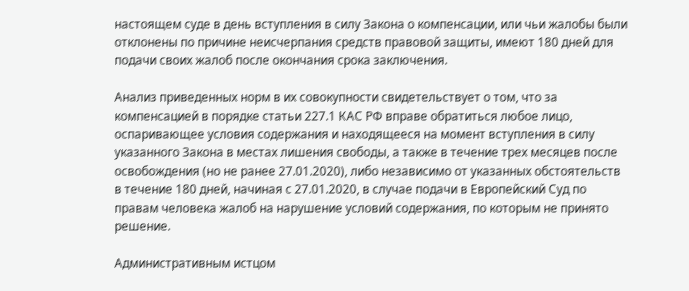настоящем суде в день вступления в силу Закона о компенсации, или чьи жалобы были отклонены по причине неисчерпания средств правовой защиты, имеют 180 дней для подачи своих жалоб после окончания срока заключения.

Анализ приведенных норм в их совокупности свидетельствует о том, что за компенсацией в порядке статьи 227.1 КАС РФ вправе обратиться любое лицо, оспаривающее условия содержания и находящееся на момент вступления в силу указанного Закона в местах лишения свободы, а также в течение трех месяцев после освобождения (но не ранее 27.01.2020), либо независимо от указанных обстоятельств в течение 180 дней, начиная с 27.01.2020, в случае подачи в Европейский Суд по правам человека жалоб на нарушение условий содержания, по которым не принято решение.

Административным истцом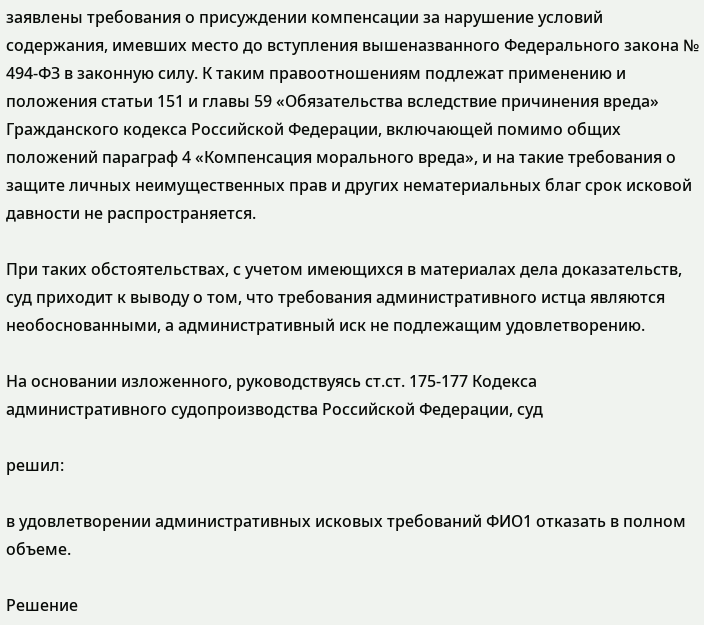заявлены требования о присуждении компенсации за нарушение условий содержания, имевших место до вступления вышеназванного Федерального закона № 494-ФЗ в законную силу. К таким правоотношениям подлежат применению и положения статьи 151 и главы 59 «Обязательства вследствие причинения вреда» Гражданского кодекса Российской Федерации, включающей помимо общих положений параграф 4 «Компенсация морального вреда», и на такие требования о защите личных неимущественных прав и других нематериальных благ срок исковой давности не распространяется.

При таких обстоятельствах, с учетом имеющихся в материалах дела доказательств, суд приходит к выводу о том, что требования административного истца являются необоснованными, а административный иск не подлежащим удовлетворению.

На основании изложенного, руководствуясь ст.ст. 175-177 Кодекса административного судопроизводства Российской Федерации, суд

решил:

в удовлетворении административных исковых требований ФИО1 отказать в полном объеме.

Решение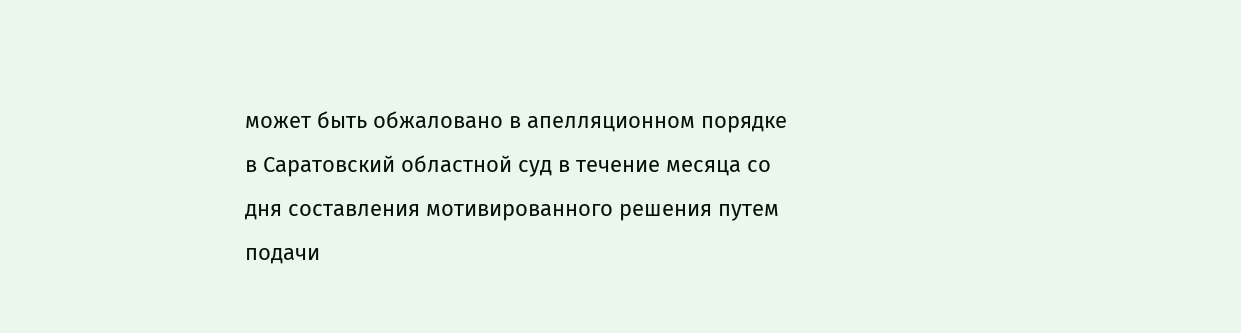может быть обжаловано в апелляционном порядке в Саратовский областной суд в течение месяца со дня составления мотивированного решения путем подачи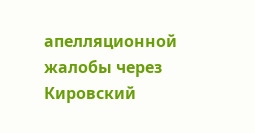апелляционной жалобы через Кировский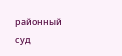районный суд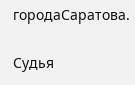городаСаратова.

Судья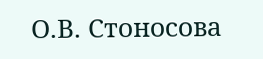О.В. Стоносова